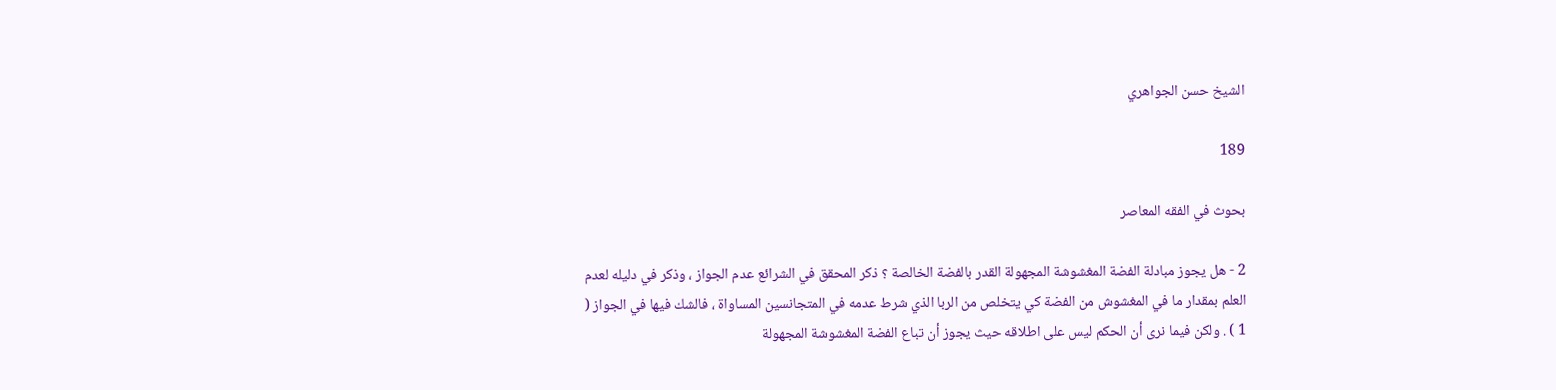الشيخ حسن الجواهري

189

بحوث في الفقه المعاصر

2 - هل يجوز مبادلة الفضة المغشوشة المجهولة القدر بالفضة الخالصة ؟ ذكر المحقق في الشرائع عدم الجواز ، وذكر في دليله لعدم العلم بمقدار ما في المغشوش من الفضة كي يتخلص من الربا الذي شرط عدمه في المتجانسين المساواة ، فالشك فيها في الجواز ( 1 ) . ولكن فيما نرى أن الحكم ليس على اطلاقه حيث يجوز أن تباع الفضة المغشوشة المجهولة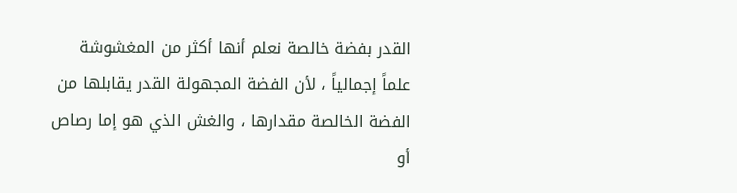القدر بفضة خالصة نعلم أنها أكثر من المغشوشة علماً إجمالياً ، لأن الفضة المجهولة القدر يقابلها من الفضة الخالصة مقدارها ، والغش الذي هو إما رصاص أو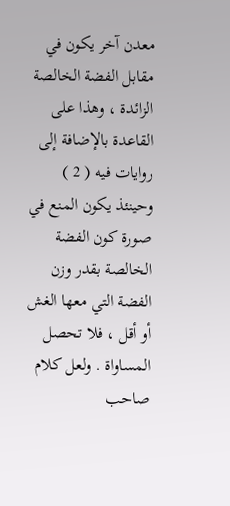معدن آخر يكون في مقابل الفضة الخالصة الزائدة ، وهذا على القاعدة بالإضافة إلى روايات فيه ( 2 ) وحينئذ يكون المنع في صورة كون الفضة الخالصة بقدر وزن الفضة التي معها الغش أو أقل ، فلا تحصل المساواة . ولعل كلام صاحب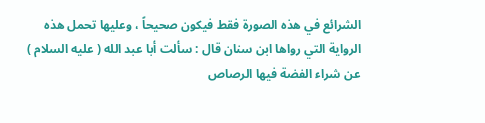الشرائع في هذه الصورة فقط فيكون صحيحاً ، وعليها تحمل هذه الرواية التي رواها ابن سنان قال : سألت أبا عبد الله ( عليه السلام ) عن شراء الفضة فيها الرصاص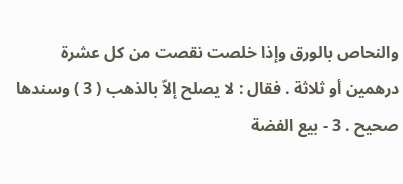والنحاص بالورق وإذا خلصت نقصت من كل عشرة درهمين أو ثلاثة . فقال : لا يصلح إلاّ بالذهب ( 3 ) وسندها صحيح . 3 - بيع الفضة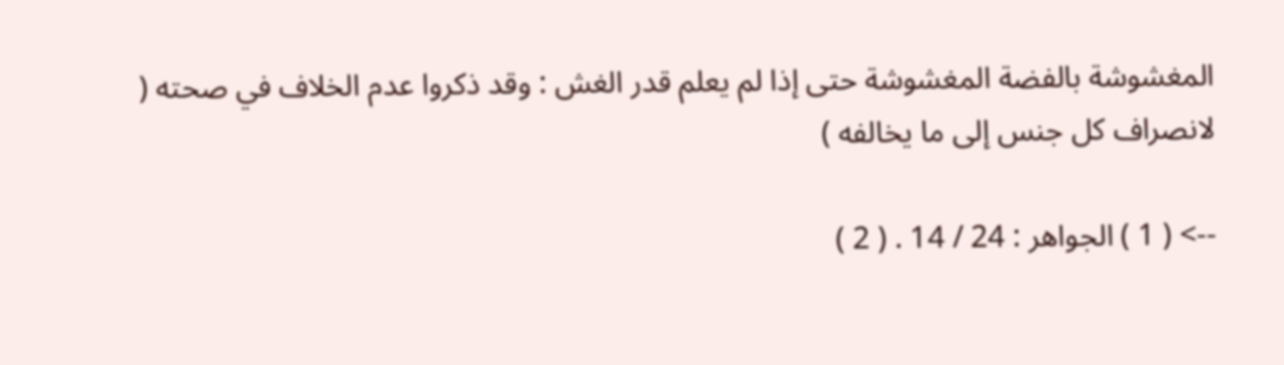المغشوشة بالفضة المغشوشة حتى إذا لم يعلم قدر الغش : وقد ذكروا عدم الخلاف في صحته ( لانصراف كل جنس إلى ما يخالفه )

--> ( 1 ) الجواهر : 24 / 14 . ( 2 )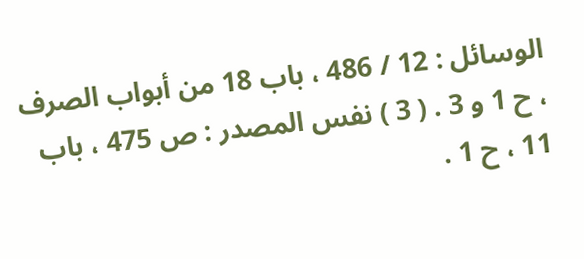الوسائل : 12 / 486 ، باب 18 من أبواب الصرف ، ح 1 و 3 . ( 3 ) نفس المصدر : ص 475 ، باب 11 ، ح 1 .